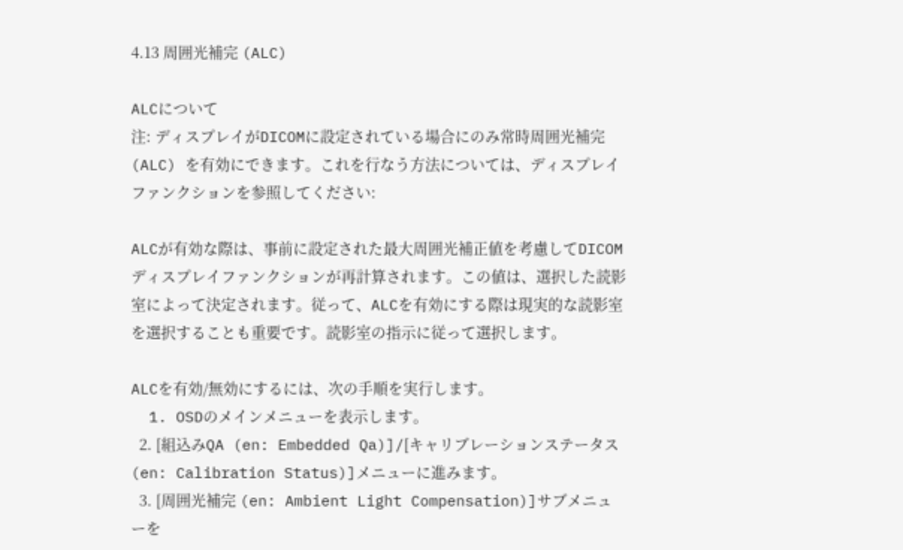4.13 周囲光補完 (ALC)

ALCについて
注: ディスプレイがDICOMに設定されている場合にのみ常時周囲光補完 (ALC) を有効にできます。これを行なう方法については、ディスプレイファンクションを参照してください:

ALCが有効な際は、事前に設定された最大周囲光補正値を考慮してDICOMディスプレイファンクションが再計算されます。この値は、選択した読影室によって決定されます。従って、ALCを有効にする際は現実的な読影室を選択することも重要です。読影室の指示に従って選択します。

ALCを有効/無効にするには、次の手順を実行します。
  1. OSDのメインメニューを表示します。
  2. [組込みQA (en: Embedded Qa)]/[キャリブレーションステータス (en: Calibration Status)]メニューに進みます。
  3. [周囲光補完 (en: Ambient Light Compensation)]サブメニューを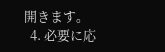開きます。
  4. 必要に応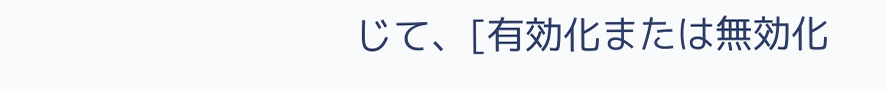じて、[有効化または無効化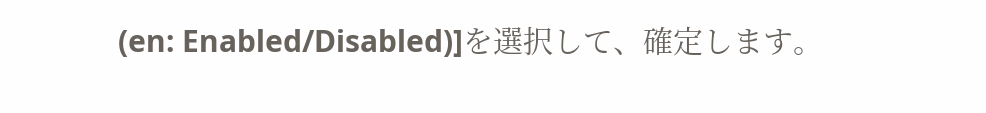(en: Enabled/Disabled)]を選択して、確定します。